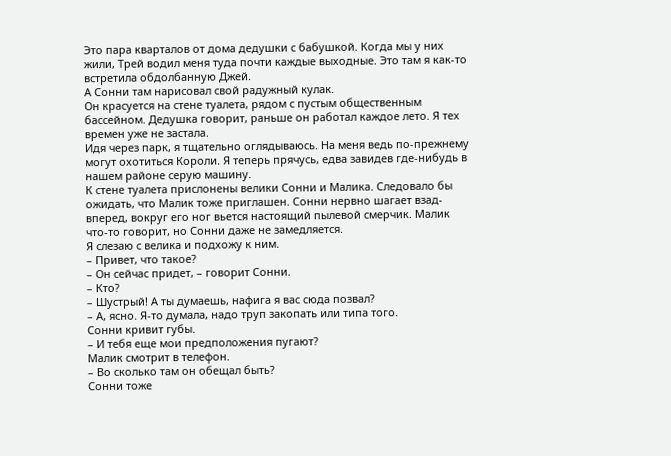Это пара кварталов от дома дедушки с бабушкой. Когда мы у них жили, Трей водил меня туда почти каждые выходные. Это там я как-то встретила обдолбанную Джей.
А Сонни там нарисовал свой радужный кулак.
Он красуется на стене туалета, рядом с пустым общественным бассейном. Дедушка говорит, раньше он работал каждое лето. Я тех времен уже не застала.
Идя через парк, я тщательно оглядываюсь. На меня ведь по-прежнему могут охотиться Короли. Я теперь прячусь, едва завидев где-нибудь в нашем районе серую машину.
К стене туалета прислонены велики Сонни и Малика. Следовало бы ожидать, что Малик тоже приглашен. Сонни нервно шагает взад-вперед, вокруг его ног вьется настоящий пылевой смерчик. Малик что-то говорит, но Сонни даже не замедляется.
Я слезаю с велика и подхожу к ним.
– Привет, что такое?
– Он сейчас придет, – говорит Сонни.
– Кто?
– Шустрый! А ты думаешь, нафига я вас сюда позвал?
– А, ясно. Я-то думала, надо труп закопать или типа того.
Сонни кривит губы.
– И тебя еще мои предположения пугают?
Малик смотрит в телефон.
– Во сколько там он обещал быть?
Сонни тоже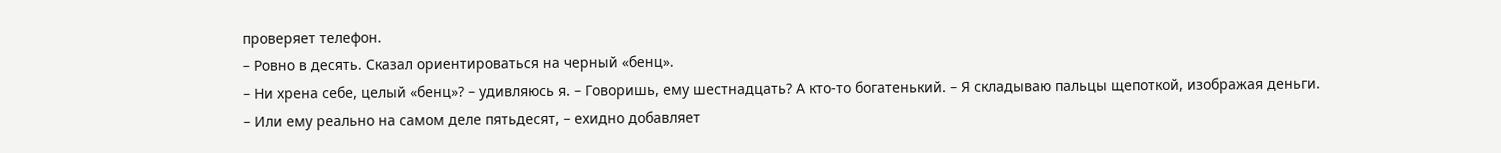проверяет телефон.
– Ровно в десять. Сказал ориентироваться на черный «бенц».
– Ни хрена себе, целый «бенц»? – удивляюсь я. – Говоришь, ему шестнадцать? А кто-то богатенький. – Я складываю пальцы щепоткой, изображая деньги.
– Или ему реально на самом деле пятьдесят, – ехидно добавляет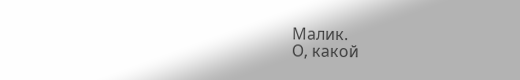Малик.
О, какой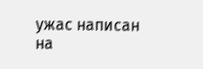ужас написан на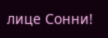лице Сонни!